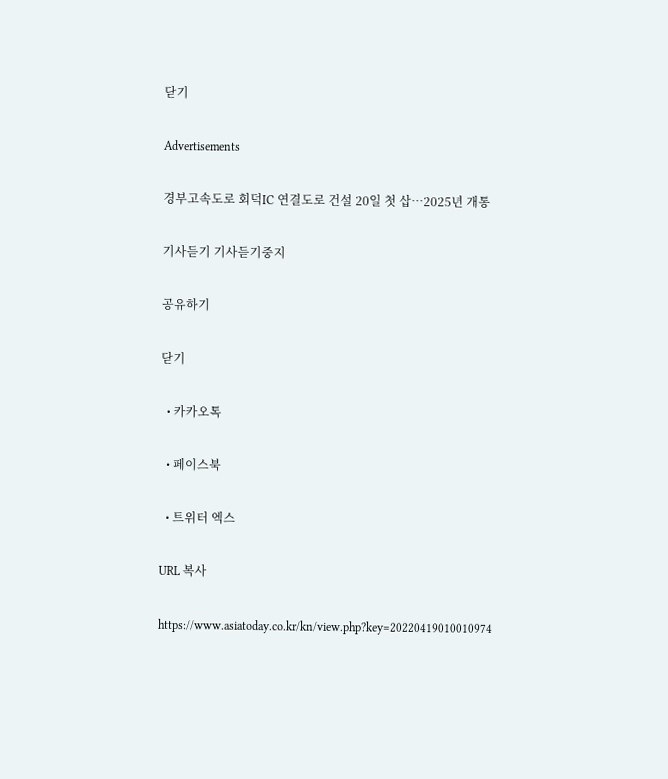닫기

Advertisements

경부고속도로 회덕IC 연결도로 건설 20일 첫 삽…2025년 개통

기사듣기 기사듣기중지

공유하기

닫기

  • 카카오톡

  • 페이스북

  • 트위터 엑스

URL 복사

https://www.asiatoday.co.kr/kn/view.php?key=20220419010010974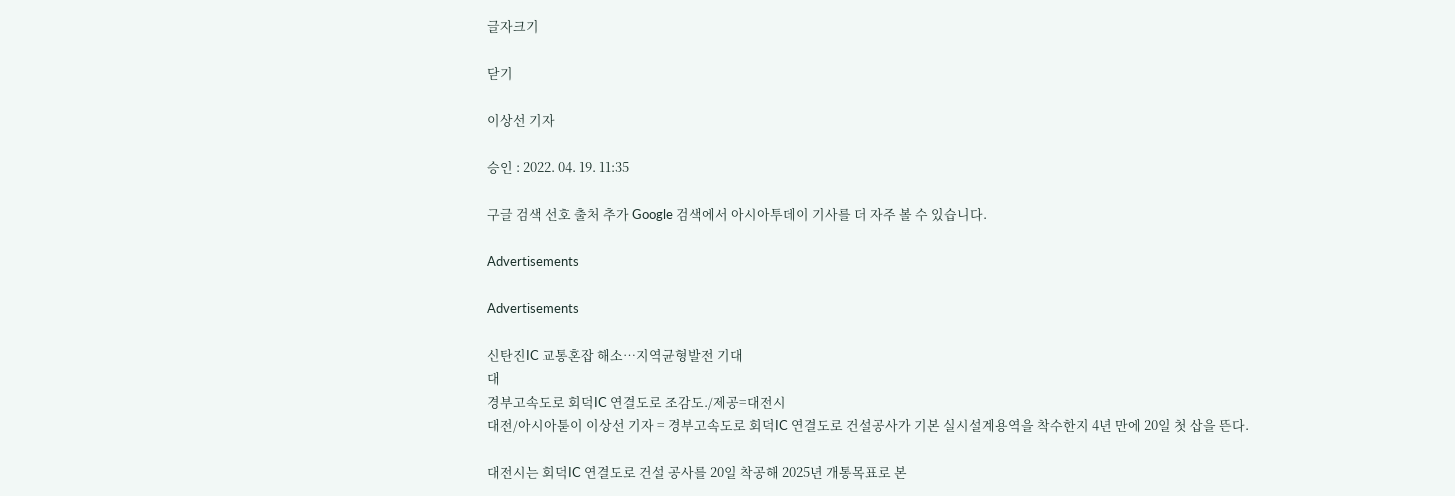글자크기

닫기

이상선 기자

승인 : 2022. 04. 19. 11:35

구글 검색 선호 출처 추가 Google 검색에서 아시아투데이 기사를 더 자주 볼 수 있습니다.

Advertisements

Advertisements

신탄진IC 교통혼잡 해소…지역균형발전 기대
대
경부고속도로 회덕IC 연결도로 조감도./제공=대전시
대전/아시아툳이 이상선 기자 = 경부고속도로 회덕IC 연결도로 건설공사가 기본 실시설계용역을 착수한지 4년 만에 20일 첫 삽을 뜬다.

대전시는 회덕IC 연결도로 건설 공사를 20일 착공해 2025년 개통목표로 본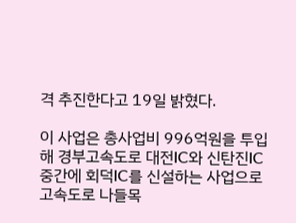격 추진한다고 19일 밝혔다.

이 사업은 총사업비 996억원을 투입해 경부고속도로 대전IC와 신탄진IC 중간에 회덕IC를 신설하는 사업으로 고속도로 나들목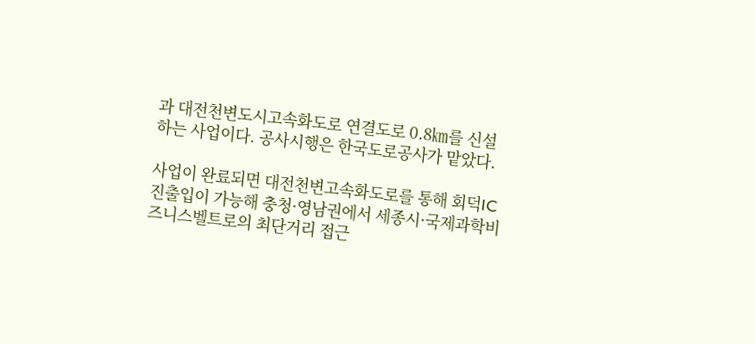과 대전천변도시고속화도로 연결도로 0.8㎞를 신설하는 사업이다. 공사시행은 한국도로공사가 맡았다.

사업이 완료되면 대전천변고속화도로를 통해 회덕IC 진출입이 가능해 충청·영남권에서 세종시·국제과학비즈니스벨트로의 최단거리 접근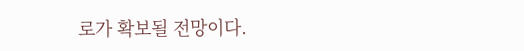로가 확보될 전망이다.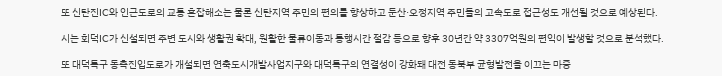또 신탄진IC와 인근도로의 교통 혼잡해소는 물론 신탄지역 주민의 편의를 향상하고 둔산·오정지역 주민들의 고속도로 접근성도 개선될 것으로 예상된다.

시는 회덕IC가 신설되면 주변 도시와 생활권 확대, 원활한 물류이동과 통행시간 절감 등으로 향후 30년간 약 3307억원의 편익이 발생할 것으로 분석했다.

또 대덕특구 동측진입도로가 개설되면 연축도시개발사업지구와 대덕특구의 연결성이 강화돼 대전 동북부 균형발전을 이끄는 마중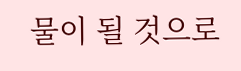물이 될 것으로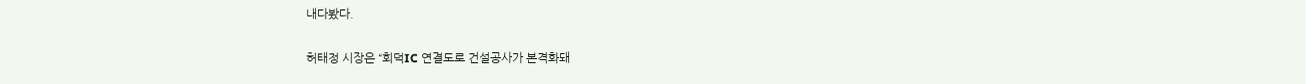내다봤다.

허태정 시장은 “회덕IC 연결도로 건설공사가 본격화돼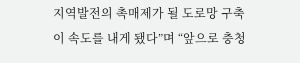지역발전의 촉매제가 될 도로망 구축이 속도를 내게 됐다”며 “앞으로 충청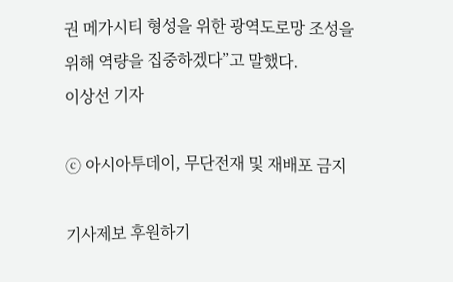권 메가시티 형성을 위한 광역도로망 조성을 위해 역량을 집중하겠다”고 말했다.
이상선 기자

ⓒ 아시아투데이, 무단전재 및 재배포 금지

기사제보 후원하기